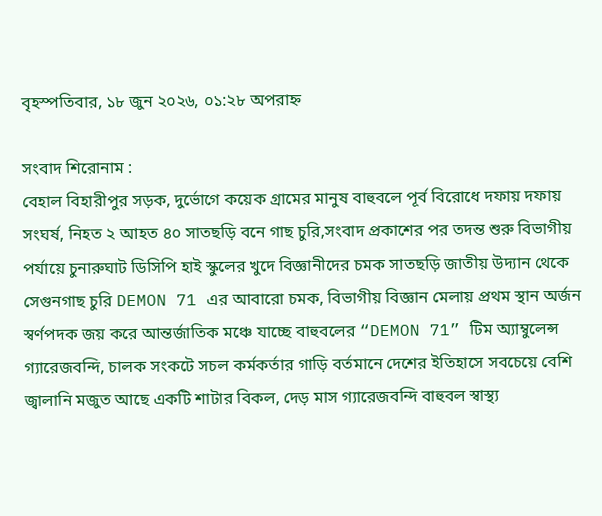বৃহস্পতিবার, ১৮ জুন ২০২৬, ০১:২৮ অপরাহ্ন

সংবাদ শিরোনাম :
বেহাল বিহারীপুর সড়ক, দুর্ভোগে কয়েক গ্রামের মানুষ বাহুবলে পূর্ব বিরোধে দফায় দফায় সংঘর্ষ, নিহত ২ আহত ৪০ সাতছড়ি বনে গাছ চুরি,সংবাদ প্রকাশের পর তদন্ত শুরু বিভাগীয় পর্যায়ে চুনারুঘাট ডিসিপি হাই স্কুলের খুদে বিজ্ঞানীদের চমক সাতছ‌ড়ি‌ জাতীয় উদ‌্যান থে‌কে সেগুনগাছ চু‌রি DEMON 71 এর আবারো চমক, বিভাগীয় বিজ্ঞান মেলায় প্রথম স্থান অর্জন স্বর্ণপদক জয় করে আন্তর্জাতিক মঞ্চে যাচ্ছে বাহুবলের “DEMON 71” টিম অ্যাম্বুলেন্স গ্যারেজবন্দি, চালক সংকটে সচল কর্মকর্তার গাড়ি বর্তমানে দেশের ইতিহাসে সবচেয়ে বেশি জ্বালানি মজুত আছে একটি শাটার বিকল, দেড় মাস গ্যারেজবন্দি বাহুবল স্বাস্থ্য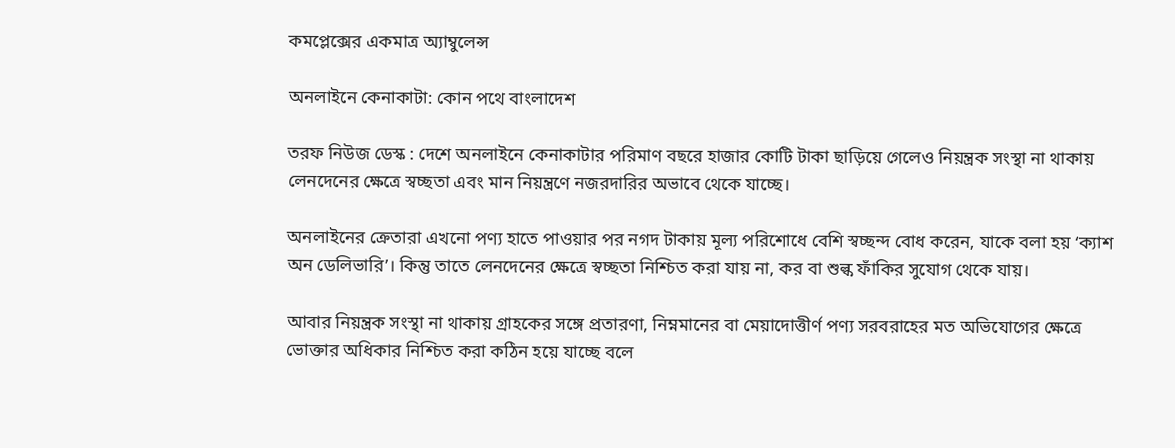কমপ্লেক্সের একমাত্র অ্যাম্বুলেন্স

অনলাইনে কেনাকাটা: কোন পথে বাংলাদেশ

তরফ নিউজ ডেস্ক : দেশে অনলাইনে কেনাকাটার পরিমাণ বছরে হাজার কোটি টাকা ছাড়িয়ে গেলেও নিয়ন্ত্রক সংস্থা না থাকায় লেনদেনের ক্ষেত্রে স্বচ্ছতা এবং মান নিয়ন্ত্রণে নজরদারির অভাবে থেকে যাচ্ছে।

অনলাইনের ক্রেতারা এখনো পণ্য হাতে পাওয়ার পর নগদ টাকায় মূল্য পরিশোধে বেশি স্বচ্ছন্দ বোধ করেন, যাকে বলা হয় ‘ক্যাশ অন ডেলিভারি’। কিন্তু তাতে লেনদেনের ক্ষেত্রে স্বচ্ছতা নিশ্চিত করা যায় না, কর বা শুল্ক ফাঁকির সুযোগ থেকে যায়।

আবার নিয়ন্ত্রক সংস্থা না থাকায় গ্রাহকের সঙ্গে প্রতারণা, নিম্নমানের বা মেয়াদোত্তীর্ণ পণ্য সরবরাহের মত অভিযোগের ক্ষেত্রে ভোক্তার অধিকার নিশ্চিত করা কঠিন হয়ে যাচ্ছে বলে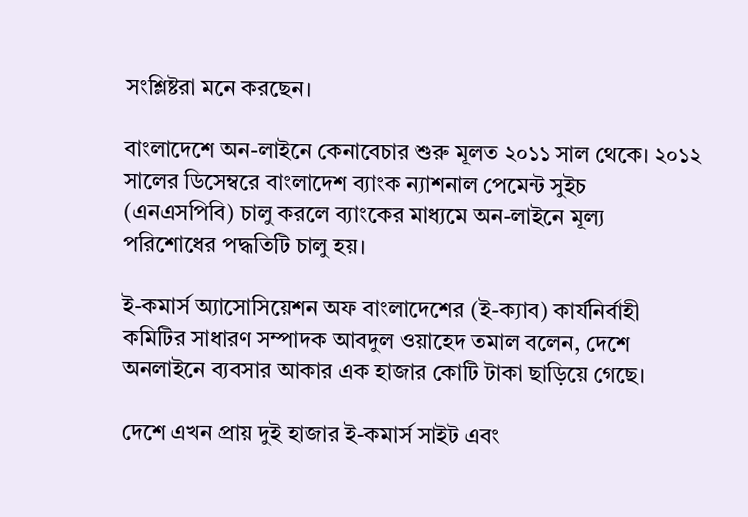সংশ্লিষ্টরা মনে করছেন।

বাংলাদেশে অন-লাইনে কেনাবেচার শুরু মূলত ২০১১ সাল থেকে। ২০১২ সালের ডিসেম্বরে বাংলাদেশ ব্যাংক ন্যাশনাল পেমেন্ট সুইচ (এনএসপিবি) চালু করলে ব্যাংকের মাধ্যমে অন-লাইনে মূল্য পরিশোধের পদ্ধতিটি চালু হয়।

ই-কমার্স অ্যাসোসিয়েশন অফ বাংলাদেশের (ই-ক্যাব) কার্যনির্বাহী কমিটির সাধারণ সম্পাদক আবদুল ওয়াহেদ তমাল বলেন, দেশে অনলাইনে ব্যবসার আকার এক হাজার কোটি টাকা ছাড়িয়ে গেছে।

দেশে এখন প্রায় দুই হাজার ই-কমার্স সাইট এবং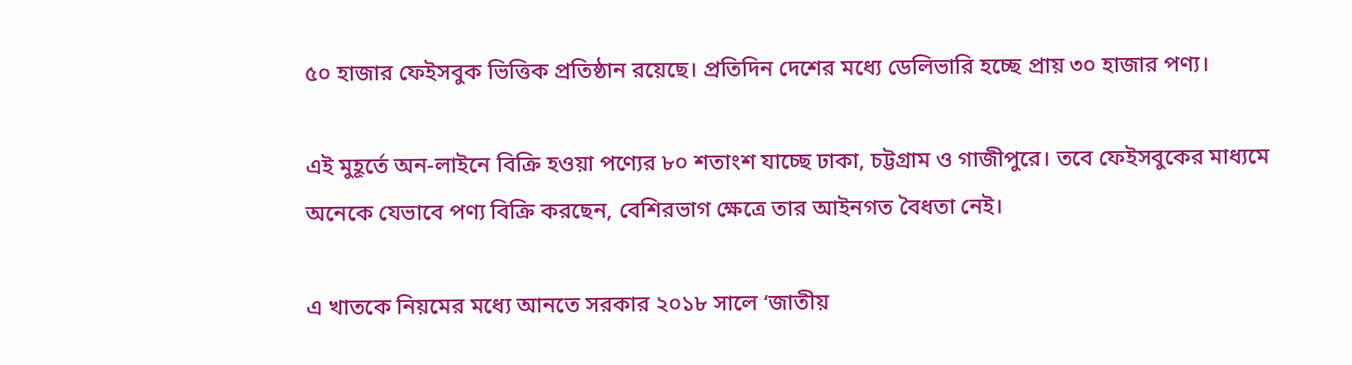৫০ হাজার ফেইসবুক ভিত্তিক প্রতিষ্ঠান রয়েছে। প্রতিদিন দেশের মধ্যে ডেলিভারি হচ্ছে প্রায় ৩০ হাজার পণ্য।

এই মুহূর্তে অন-লাইনে বিক্রি হওয়া পণ্যের ৮০ শতাংশ যাচ্ছে ঢাকা, চট্টগ্রাম ও গাজীপুরে। তবে ফেইসবুকের মাধ্যমে অনেকে যেভাবে পণ্য বিক্রি করছেন, বেশিরভাগ ক্ষেত্রে তার আইনগত বৈধতা নেই।

এ খাতকে নিয়মের মধ্যে আনতে সরকার ২০১৮ সালে ‘জাতীয়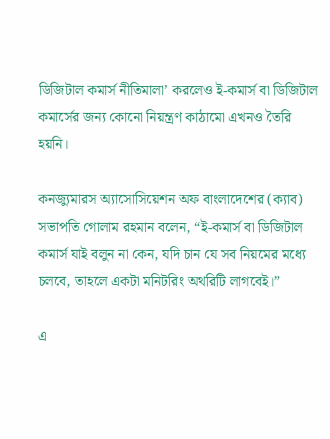ডিজিটাল কমার্স নীতিমালা’ করলেও ই-কমার্স বা ডিজিটাল কমার্সের জন্য কোনো নিয়ন্ত্রণ কাঠামো এখনও তৈরি হয়নি।

কনজ্যুমারস অ্যাসোসিয়েশন অফ বাংলাদেশের (ক্যাব) সভাপতি গোলাম রহমান বলেন, “ই-কমার্স বা ডিজিটাল কমার্স যাই বলুন না কেন, যদি চান যে সব নিয়মের মধ্যে চলবে, তাহলে একটা মনিটরিং অথরিটি লাগবেই।”

এ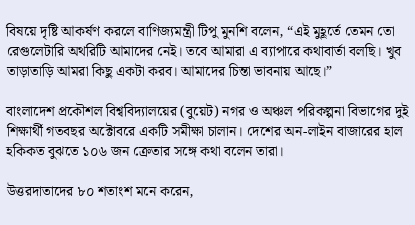বিষয়ে দৃষ্টি আকর্ষণ করলে বাণিজ্যমন্ত্রী টিপু মুনশি বলেন, “এই মুহূর্তে তেমন তো রেগুলেটারি অথরিটি আমাদের নেই। তবে আমারা এ ব্যাপারে কথাবার্তা বলছি। খুব তাড়াতাড়ি আমরা কিছু একটা করব। আমাদের চিন্তা ভাবনায় আছে।”

বাংলাদেশ প্রকৌশল বিশ্ববিদ্যালয়ের (বুয়েট) নগর ও অঞ্চল পরিকল্পনা বিভাগের দুই শিক্ষার্থী গতবছর অক্টোবরে একটি সমীক্ষা চালান। দেশের অন-লাইন বাজারের হাল হকিকত বুঝতে ১০৬ জন ক্রেতার সঙ্গে কথা বলেন তারা।

উত্তরদাতাদের ৮০ শতাংশ মনে করেন,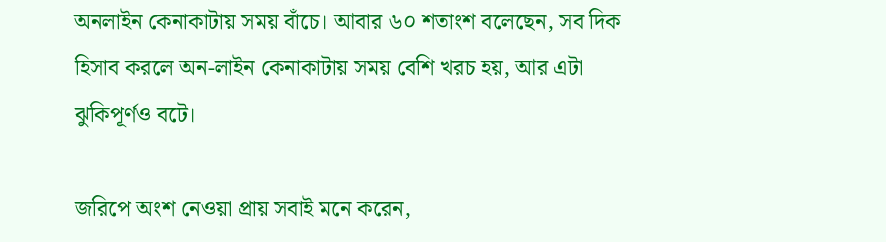অনলাইন কেনাকাটায় সময় বাঁচে। আবার ৬০ শতাংশ বলেছেন, সব দিক হিসাব করলে অন-লাইন কেনাকাটায় সময় বেশি খরচ হয়, আর এটা ঝুকিপূর্ণও বটে।

জরিপে অংশ নেওয়া প্রায় সবাই মনে করেন,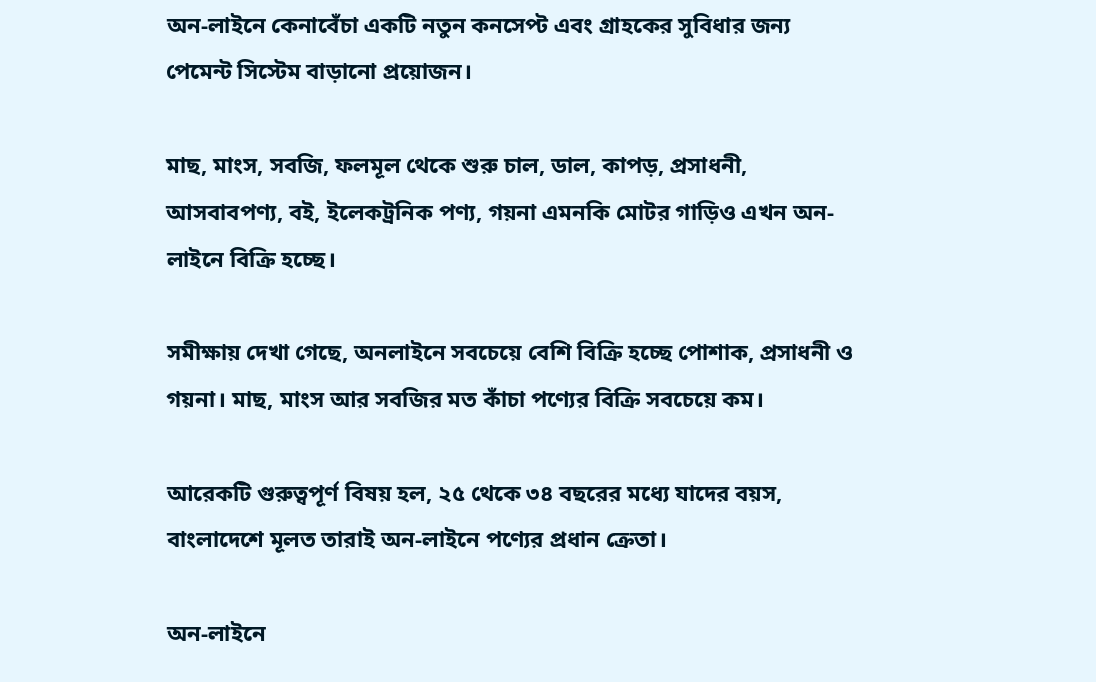অন-লাইনে কেনাবেঁচা একটি নতুন কনসেপ্ট এবং গ্রাহকের সুবিধার জন্য পেমেন্ট সিস্টেম বাড়ানো প্রয়োজন।

মাছ, মাংস, সবজি, ফলমূল থেকে শুরু চাল, ডাল, কাপড়, প্রসাধনী, আসবাবপণ্য, বই, ইলেকট্রনিক পণ্য, গয়না এমনকি মোটর গাড়িও এখন অন-লাইনে বিক্রি হচ্ছে।

সমীক্ষায় দেখা গেছে, অনলাইনে সবচেয়ে বেশি বিক্রি হচ্ছে পোশাক, প্রসাধনী ও গয়না। মাছ, মাংস আর সবজির মত কাঁচা পণ্যের বিক্রি সবচেয়ে কম।

আরেকটি গুরুত্বপূর্ণ বিষয় হল, ২৫ থেকে ৩৪ বছরের মধ্যে যাদের বয়স, বাংলাদেশে মূলত তারাই অন-লাইনে পণ্যের প্রধান ক্রেতা।

অন-লাইনে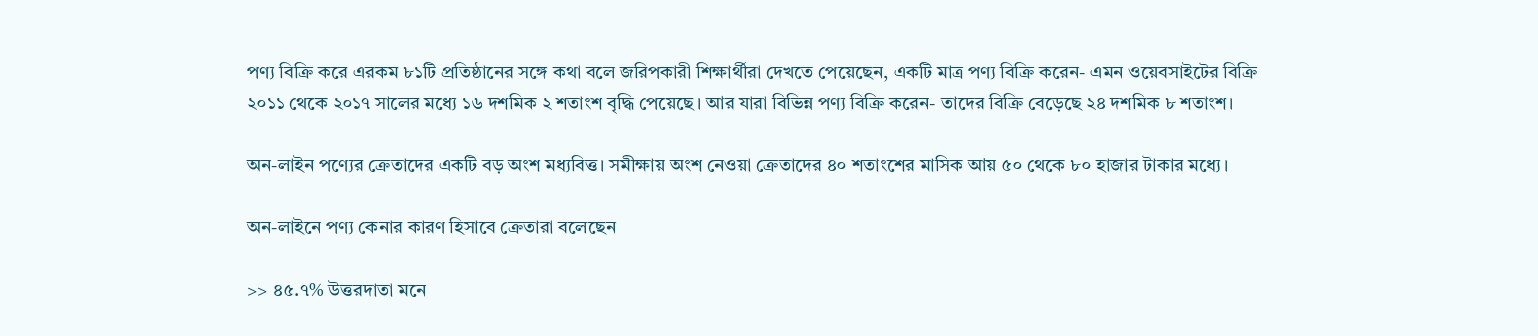পণ্য বিক্রি করে এরকম ৮১টি প্রতিষ্ঠানের সঙ্গে কথা বলে জরিপকারী শিক্ষার্থীরা দেখতে পেয়েছেন, একটি মাত্র পণ্য বিক্রি করেন- এমন ওয়েবসাইটের বিক্রি ২০১১ থেকে ২০১৭ সালের মধ্যে ১৬ দশমিক ২ শতাংশ বৃদ্ধি পেয়েছে। আর যারা বিভিন্ন পণ্য বিক্রি করেন- তাদের বিক্রি বেড়েছে ২৪ দশমিক ৮ শতাংশ।

অন-লাইন পণ্যের ক্রেতাদের একটি বড় অংশ মধ্যবিত্ত। সমীক্ষায় অংশ নেওয়া ক্রেতাদের ৪০ শতাংশের মাসিক আয় ৫০ থেকে ৮০ হাজার টাকার মধ্যে।

অন-লাইনে পণ্য কেনার কারণ হিসাবে ক্রেতারা বলেছেন

>> ৪৫.৭% উত্তরদাতা মনে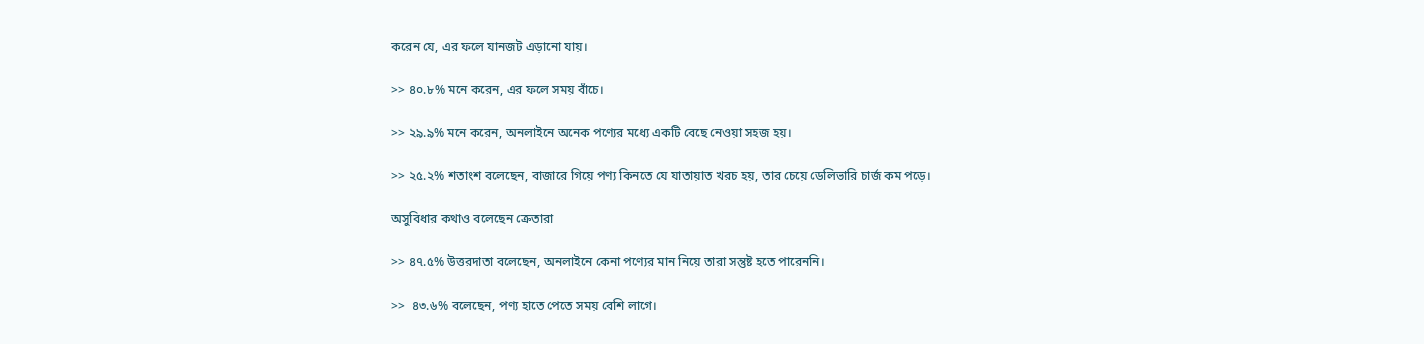করেন যে, এর ফলে যানজট এড়ানো যায়।

>> ৪০.৮% মনে করেন, এর ফলে সময় বাঁচে।

>> ২৯.৯% মনে করেন, অনলাইনে অনেক পণ্যের মধ্যে একটি বেছে নেওয়া সহজ হয়।

>> ২৫.২% শতাংশ বলেছেন, বাজারে গিয়ে পণ্য কিনতে যে যাতায়াত খরচ হয়, তার চেয়ে ডেলিভারি চার্জ কম পড়ে।

অসুবিধার কথাও বলেছেন ক্রেতারা

>> ৪৭.৫% উত্তরদাতা বলেছেন, অনলাইনে কেনা পণ্যের মান নিয়ে তারা সন্তুষ্ট হতে পারেননি।

>>  ৪৩.৬% বলেছেন, পণ্য হাতে পেতে সময় বেশি লাগে।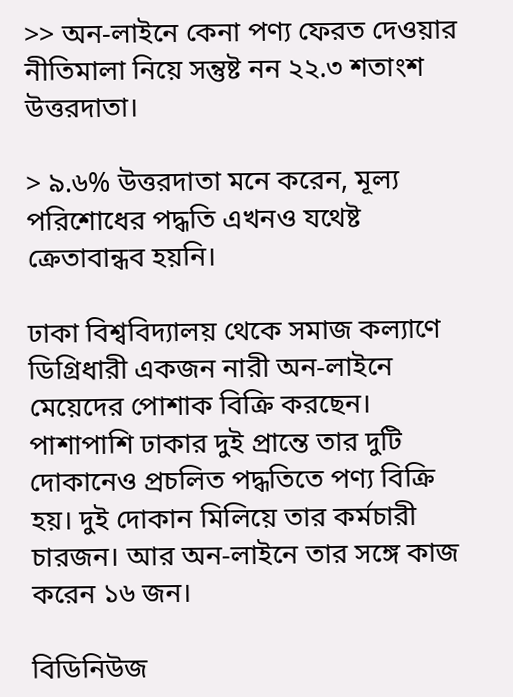>> অন-লাইনে কেনা পণ্য ফেরত দেওয়ার নীতিমালা নিয়ে সন্তুষ্ট নন ২২.৩ শতাংশ উত্তরদাতা।

> ৯.৬% উত্তরদাতা মনে করেন, মূল্য পরিশোধের পদ্ধতি এখনও যথেষ্ট ক্রেতাবান্ধব হয়নি।

ঢাকা বিশ্ববিদ্যালয় থেকে সমাজ কল্যাণে ডিগ্রিধারী একজন নারী অন-লাইনে মেয়েদের পোশাক বিক্রি করছেন। পাশাপাশি ঢাকার দুই প্রান্তে তার দুটি দোকানেও প্রচলিত পদ্ধতিতে পণ্য বিক্রি হয়। দুই দোকান মিলিয়ে তার কর্মচারী চারজন। আর অন-লাইনে তার সঙ্গে কাজ করেন ১৬ জন।

বিডিনিউজ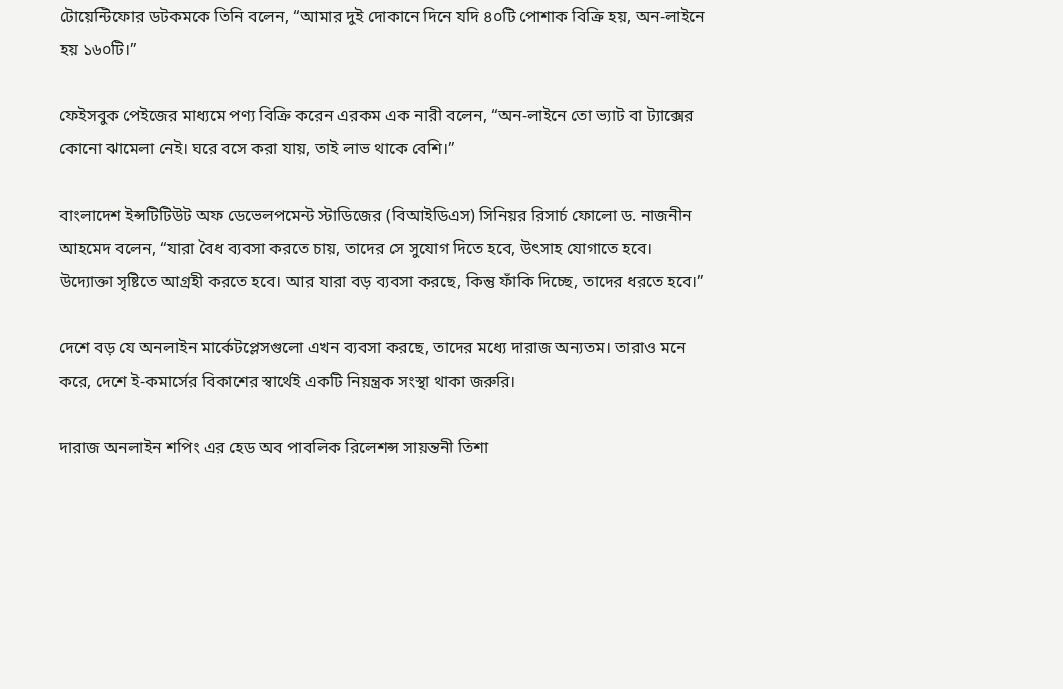টোয়েন্টিফোর ডটকমকে তিনি বলেন, “আমার দুই দোকানে দিনে যদি ৪০টি পোশাক বিক্রি হয়, অন-লাইনে হয় ১৬০টি।”

ফেইসবুক পেইজের মাধ্যমে পণ্য বিক্রি করেন এরকম এক নারী বলেন, “অন-লাইনে তো ভ্যাট বা ট্যাক্সের কোনো ঝামেলা নেই। ঘরে বসে করা যায়, তাই লাভ থাকে বেশি।”

বাংলাদেশ ইন্সটিটিউট অফ ডেভেলপমেন্ট স্টাডিজের (বিআইডিএস) সিনিয়র রিসার্চ ফোলো ড. নাজনীন আহমেদ বলেন, “যারা বৈধ ব্যবসা করতে চায়, তাদের সে সুযোগ দিতে হবে, উৎসাহ যোগাতে হবে। উদ্যোক্তা সৃষ্টিতে আগ্রহী করতে হবে। আর যারা বড় ব্যবসা করছে, কিন্তু ফাঁকি দিচ্ছে, তাদের ধরতে হবে।”

দেশে বড় যে অনলাইন মার্কেটপ্লেসগুলো এখন ব্যবসা করছে, তাদের মধ্যে দারাজ অন্যতম। তারাও মনে করে, দেশে ই-কমার্সের বিকাশের স্বার্থেই একটি নিয়ন্ত্রক সংস্থা থাকা জরুরি।

দারাজ অনলাইন শপিং এর হেড অব পাবলিক রিলেশন্স সায়ন্তনী তিশা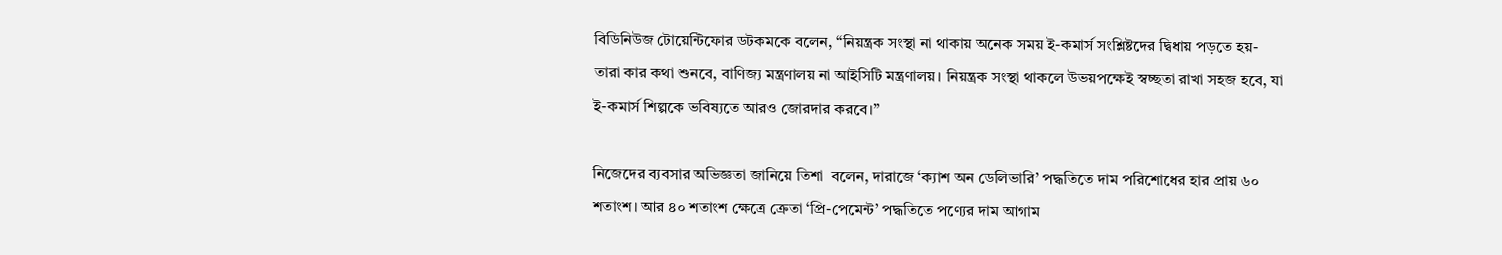বিডিনিউজ টোয়েন্টিফোর ডটকমকে বলেন, “নিয়ন্ত্রক সংস্থা না থাকায় অনেক সময় ই-কমার্স সংশ্লিষ্টদের দ্বিধায় পড়তে হয়- তারা কার কথা শুনবে, বাণিজ্য মন্ত্রণালয় না আইসিটি মন্ত্রণালয়। নিয়ন্ত্রক সংস্থা থাকলে উভয়পক্ষেই স্বচ্ছতা রাখা সহজ হবে, যা ই-কমার্স শিল্পকে ভবিষ্যতে আরও জোরদার করবে।”

নিজেদের ব্যবসার অভিজ্ঞতা জানিয়ে তিশা  বলেন, দারাজে ‘ক্যাশ অন ডেলিভারি’ পদ্ধতিতে দাম পরিশোধের হার প্রায় ৬০ শতাংশ। আর ৪০ শতাংশ ক্ষেত্রে ক্রেতা ‘প্রি-পেমেন্ট’ পদ্ধতিতে পণ্যের দাম আগাম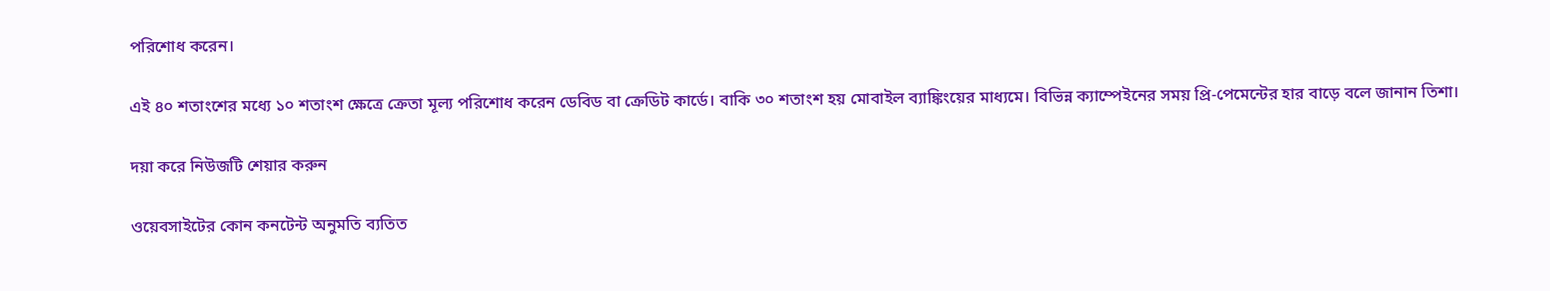পরিশোধ করেন।

এই ৪০ শতাংশের মধ্যে ১০ শতাংশ ক্ষেত্রে ক্রেতা মূল্য পরিশোধ করেন ডেবিড বা ক্রেডিট কার্ডে। বাকি ৩০ শতাংশ হয় মোবাইল ব্যাঙ্কিংয়ের মাধ্যমে। বিভিন্ন ক্যাম্পেইনের সময় প্রি-পেমেন্টের হার বাড়ে বলে জানান তিশা।

দয়া করে নিউজটি শেয়ার করুন

ওয়েবসাইটের কোন কনটেন্ট অনুমতি ব্যতিত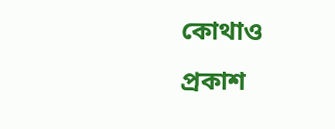কোথাও প্রকাশ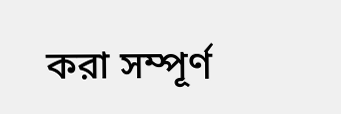করা সম্পূর্ণ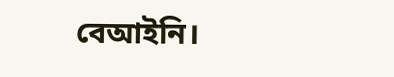বেআইনি।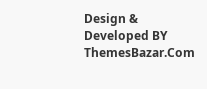Design & Developed BY ThemesBazar.Com